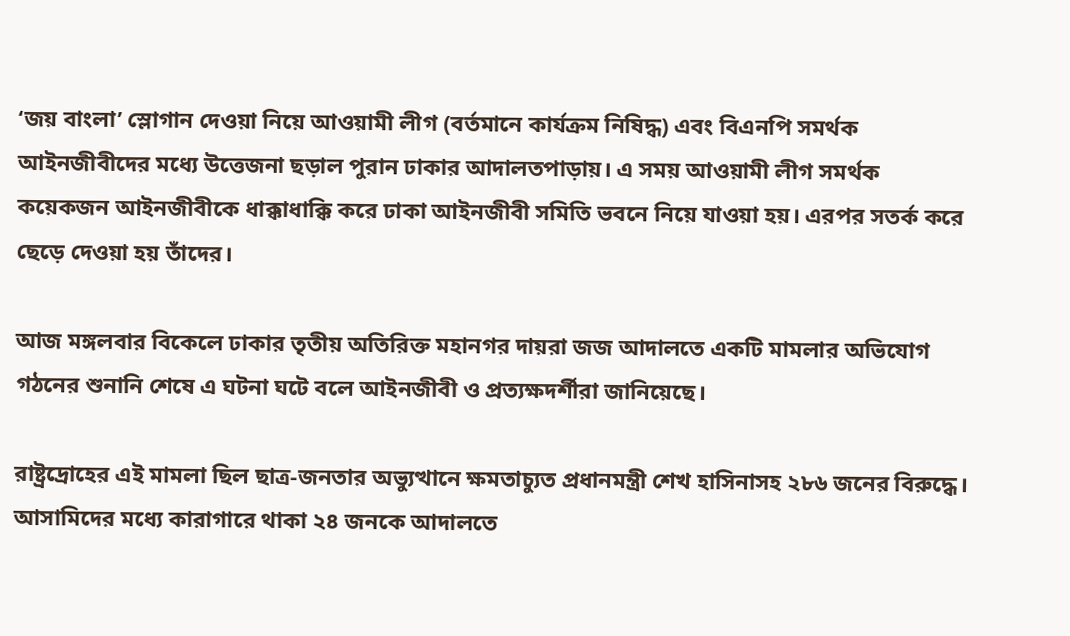‘জয় বাংলা’ স্লোগান দেওয়া নিয়ে আওয়ামী লীগ (বর্তমানে কার্যক্রম নিষিদ্ধ) এবং বিএনপি সমর্থক আইনজীবীদের মধ্যে উত্তেজনা ছড়াল পুরান ঢাকার আদালতপাড়ায়। এ সময় আওয়ামী লীগ সমর্থক কয়েকজন আইনজীবীকে ধাক্কাধাক্কি করে ঢাকা আইনজীবী সমিতি ভবনে নিয়ে যাওয়া হয়। এরপর সতর্ক করে ছেড়ে দেওয়া হয় তাঁদের।

আজ মঙ্গলবার বিকেলে ঢাকার তৃতীয় অতিরিক্ত মহানগর দায়রা জজ আদালতে একটি মামলার অভিযোগ গঠনের শুনানি শেষে এ ঘটনা ঘটে বলে আইনজীবী ও প্রত্যক্ষদর্শীরা জানিয়েছে।

রাষ্ট্রদ্রোহের এই মামলা ছিল ছাত্র-জনতার অভ্যুত্থানে ক্ষমতাচ্যুত প্রধানমন্ত্রী শেখ হাসিনাসহ ২৮৬ জনের বিরুদ্ধে। আসামিদের মধ্যে কারাগারে থাকা ২৪ জনকে আদালতে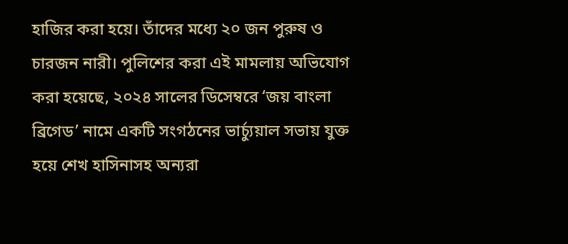হাজির করা হয়ে। তাঁদের মধ্যে ২০ জন পুরুষ ও চারজন নারী। পুলিশের করা এই মামলায় অভিযোগ করা হয়েছে, ২০২৪ সালের ডিসেম্বরে ‘জয় বাংলা ব্রিগেড’ নামে একটি সংগঠনের ভার্চ্যুয়াল সভায় যুক্ত হয়ে শেখ হাসিনাসহ অন্যরা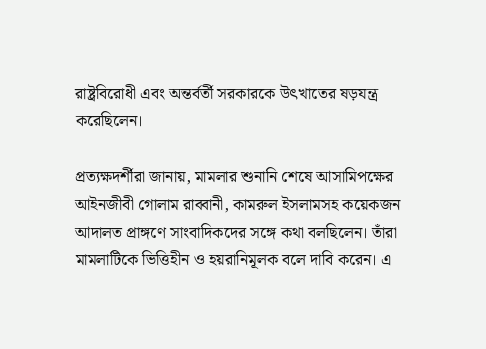রাষ্ট্রবিরোধী এবং অন্তর্বর্তী সরকারকে উৎখাতের ষড়যন্ত্র করেছিলেন।

প্রত্যক্ষদর্শীরা জানায়, মামলার শুনানি শেষে আসামিপক্ষের আইনজীবী গোলাম রাব্বানী, কামরুল ইসলামসহ কয়েকজন আদালত প্রাঙ্গণে সাংবাদিকদের সঙ্গে কথা বলছিলেন। তাঁরা মামলাটিকে ভিত্তিহীন ও হয়রানিমূলক বলে দাবি করেন। এ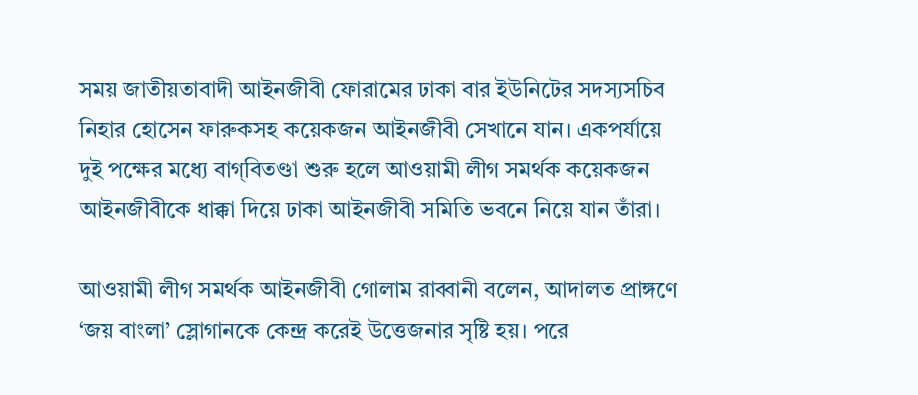সময় জাতীয়তাবাদী আইনজীবী ফোরামের ঢাকা বার ইউনিটের সদস্যসচিব নিহার হোসেন ফারুকসহ কয়েকজন আইনজীবী সেখানে যান। একপর্যায়ে দুই পক্ষের মধ্যে বাগ্‌বিতণ্ডা শুরু হলে আওয়ামী লীগ সমর্থক কয়েকজন আইনজীবীকে ধাক্কা দিয়ে ঢাকা আইনজীবী সমিতি ভবনে নিয়ে যান তাঁরা।

আওয়ামী লীগ সমর্থক আইনজীবী গোলাম রাব্বানী বলেন, আদালত প্রাঙ্গণে ‘জয় বাংলা’ স্লোগানকে কেন্দ্র করেই উত্তেজনার সৃষ্টি হয়। পরে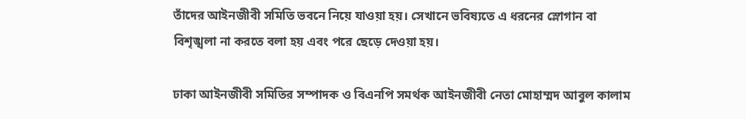তাঁদের আইনজীবী সমিতি ভবনে নিয়ে যাওয়া হয়। সেখানে ভবিষ্যতে এ ধরনের স্লোগান বা বিশৃঙ্খলা না করতে বলা হয় এবং পরে ছেড়ে দেওয়া হয়।

ঢাকা আইনজীবী সমিতির সম্পাদক ও বিএনপি সমর্থক আইনজীবী নেতা মোহাম্মদ আবুল কালাম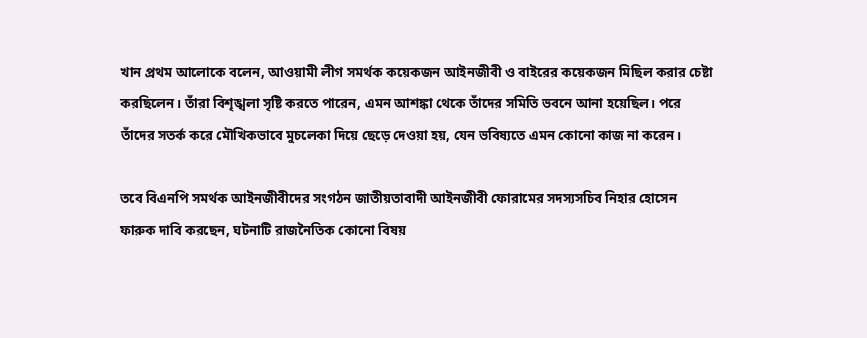খান প্রথম আলোকে বলেন, আওয়ামী লীগ সমর্থক কয়েকজন আইনজীবী ও বাইরের কয়েকজন মিছিল করার চেষ্টা করছিলেন। তাঁরা বিশৃঙ্খলা সৃষ্টি করতে পারেন, এমন আশঙ্কা থেকে তাঁদের সমিতি ভবনে আনা হয়েছিল। পরে তাঁদের সতর্ক করে মৌখিকভাবে মুচলেকা দিয়ে ছেড়ে দেওয়া হয়, যেন ভবিষ্যতে এমন কোনো কাজ না করেন।

তবে বিএনপি সমর্থক আইনজীবীদের সংগঠন জাতীয়তাবাদী আইনজীবী ফোরামের সদস্যসচিব নিহার হোসেন ফারুক দাবি করছেন, ঘটনাটি রাজনৈতিক কোনো বিষয়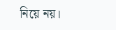নিয়ে নয়।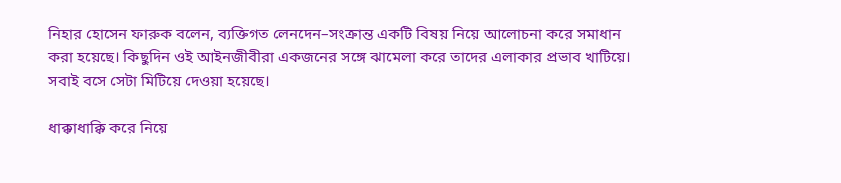নিহার হোসেন ফারুক বলেন, ব্যক্তিগত লেনদেন–সংক্রান্ত একটি বিষয় নিয়ে আলোচনা করে সমাধান করা হয়েছে। কিছুদিন ওই আইনজীবীরা একজনের সঙ্গে ঝামেলা করে তাদের এলাকার প্রভাব খাটিয়ে। সবাই বসে সেটা মিটিয়ে দেওয়া হয়েছে।

ধাক্কাধাক্কি করে নিয়ে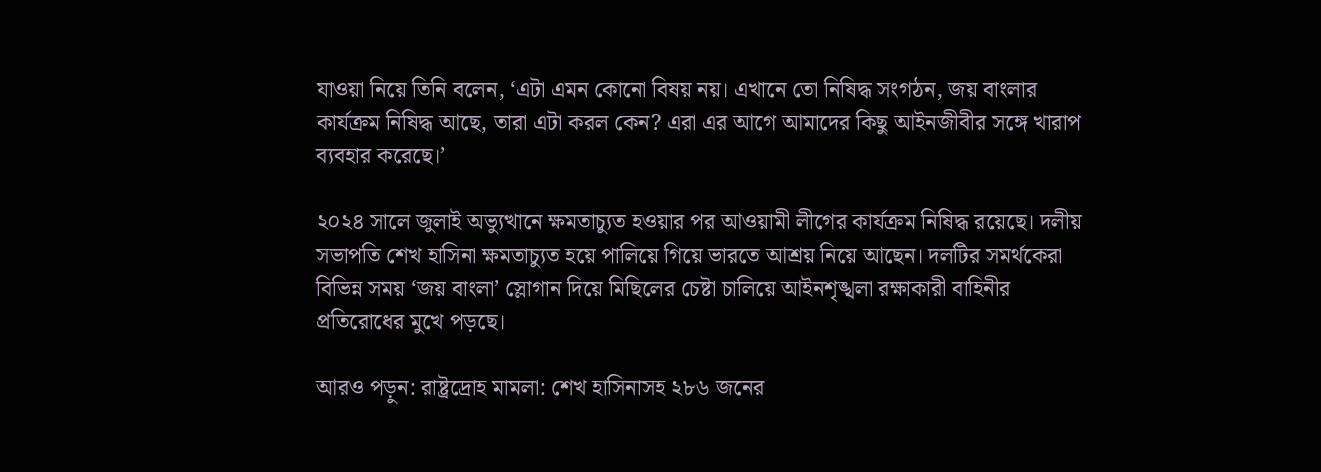যাওয়া নিয়ে তিনি বলেন, ‘এটা এমন কোনো বিষয় নয়। এখানে তো নিষিদ্ধ সংগঠন, জয় বাংলার কার্যক্রম নিষিদ্ধ আছে, তারা এটা করল কেন? এরা এর আগে আমাদের কিছু আইনজীবীর সঙ্গে খারাপ ব্যবহার করেছে।’

২০২৪ সালে জুলাই অভ্যুত্থানে ক্ষমতাচ্যুত হওয়ার পর আওয়ামী লীগের কার্যক্রম নিষিদ্ধ রয়েছে। দলীয় সভাপতি শেখ হাসিনা ক্ষমতাচ্যুত হয়ে পালিয়ে গিয়ে ভারতে আশ্রয় নিয়ে আছেন। দলটির সমর্থকেরা বিভিন্ন সময় ‘জয় বাংলা’ স্লোগান দিয়ে মিছিলের চেষ্টা চালিয়ে আইনশৃঙ্খলা রক্ষাকারী বাহিনীর প্রতিরোধের মুখে পড়ছে।

আরও পড়ুন: রাষ্ট্রদ্রোহ মামলা: শেখ হাসিনাসহ ২৮৬ জনের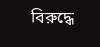বিরুদ্ধে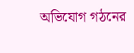অভিযোগ গঠনের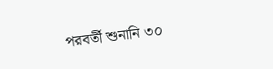পরবর্তী শুনানি ৩০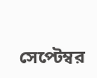সেপ্টেম্বর